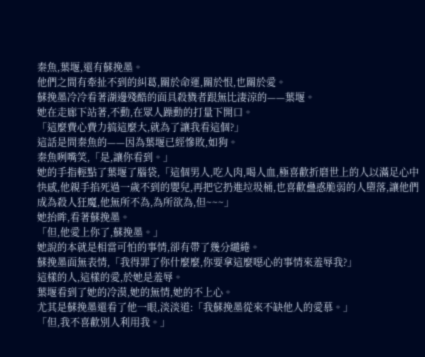秦魚,葉堰,還有蘇挽墨。
他們之間有牽扯不到的糾葛,關於命運,關於恨,也關於愛。
蘇挽墨冷冷看著湖邊殘酷的面具殺戮者跟無比淒涼的——葉堰。
她在走廊下站著,不動,在眾人躁動的打量下開口。
「這麼費心費力搞這麼大,就為了讓我看這個?」
這話是問秦魚的——因為葉堰已經慘敗,如狗。
秦魚咧嘴笑,「是,讓你看到。」
她的手指輕點了葉堰了腦袋,「這個男人,吃人肉,喝人血,極喜歡折磨世上的人以滿足心中快感,他親手掐死過一歲不到的嬰兒,再把它扔進垃圾桶,也喜歡蠱惑脆弱的人墮落,讓他們成為殺人狂魔,他無所不為,為所欲為,但~~~」
她抬眸,看著蘇挽墨。
「但,他愛上你了,蘇挽墨。」
她說的本就是相當可怕的事情,卻有帶了幾分繾綣。
蘇挽墨面無表情,「我得罪了你什麼麼,你要拿這麼噁心的事情來羞辱我?」
這樣的人,這樣的愛,於她是羞辱。
葉堰看到了她的冷漠,她的無情,她的不上心。
尤其是蘇挽墨還看了他一眼,淡淡道:「我蘇挽墨從來不缺他人的愛慕。」
「但,我不喜歡別人利用我。」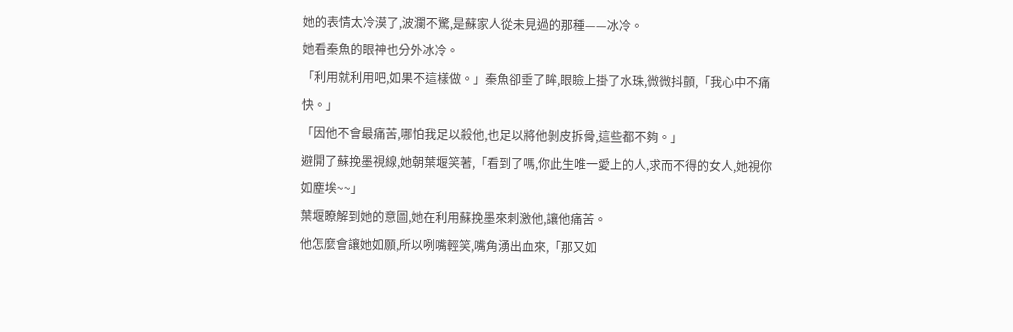她的表情太冷漠了,波瀾不驚,是蘇家人從未見過的那種——冰冷。
她看秦魚的眼神也分外冰冷。
「利用就利用吧,如果不這樣做。」秦魚卻垂了眸,眼瞼上掛了水珠,微微抖顫,「我心中不痛快。」
「因他不會最痛苦,哪怕我足以殺他,也足以將他剝皮拆骨,這些都不夠。」
避開了蘇挽墨視線,她朝葉堰笑著,「看到了嗎,你此生唯一愛上的人,求而不得的女人,她視你如塵埃~~」
葉堰瞭解到她的意圖,她在利用蘇挽墨來刺激他,讓他痛苦。
他怎麼會讓她如願,所以咧嘴輕笑,嘴角湧出血來,「那又如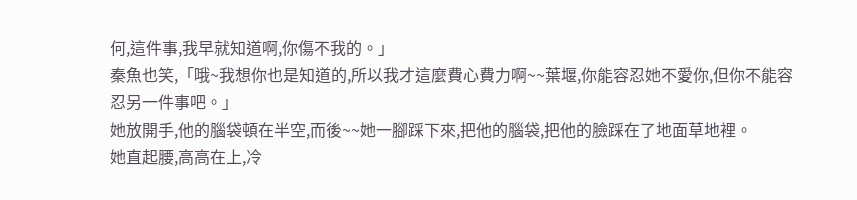何,這件事,我早就知道啊,你傷不我的。」
秦魚也笑,「哦~我想你也是知道的,所以我才這麼費心費力啊~~葉堰,你能容忍她不愛你,但你不能容忍另一件事吧。」
她放開手,他的腦袋頓在半空,而後~~她一腳踩下來,把他的腦袋,把他的臉踩在了地面草地裡。
她直起腰,高高在上,冷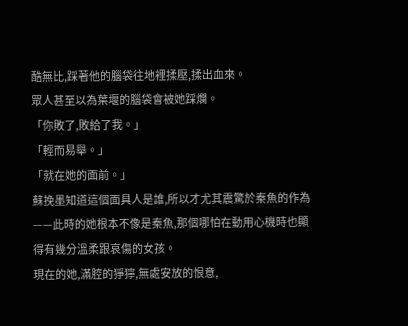酷無比,踩著他的腦袋往地裡揉壓,揉出血來。
眾人甚至以為葉堰的腦袋會被她踩爛。
「你敗了,敗給了我。」
「輕而易舉。」
「就在她的面前。」
蘇挽墨知道這個面具人是誰,所以才尤其震驚於秦魚的作為——此時的她根本不像是秦魚,那個哪怕在動用心機時也顯得有幾分溫柔跟哀傷的女孩。
現在的她,滿腔的猙獰,無處安放的恨意,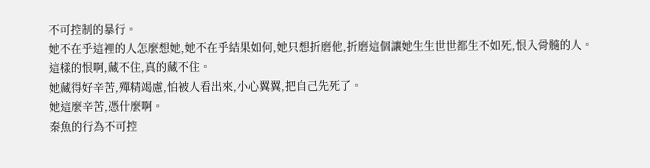不可控制的暴行。
她不在乎這裡的人怎麼想她,她不在乎結果如何,她只想折磨他,折磨這個讓她生生世世都生不如死,恨入骨髓的人。
這樣的恨啊,藏不住,真的藏不住。
她藏得好辛苦,殫精竭慮,怕被人看出來,小心翼翼,把自己先死了。
她這麼辛苦,憑什麼啊。
秦魚的行為不可控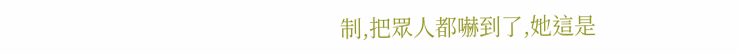制,把眾人都嚇到了,她這是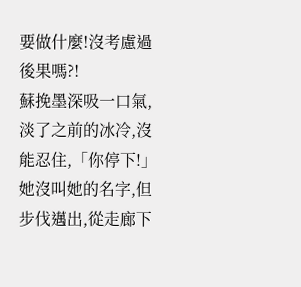要做什麼!沒考慮過後果嗎?!
蘇挽墨深吸一口氣,淡了之前的冰冷,沒能忍住,「你停下!」
她沒叫她的名字,但步伐邁出,從走廊下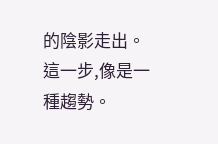的陰影走出。
這一步,像是一種趨勢。